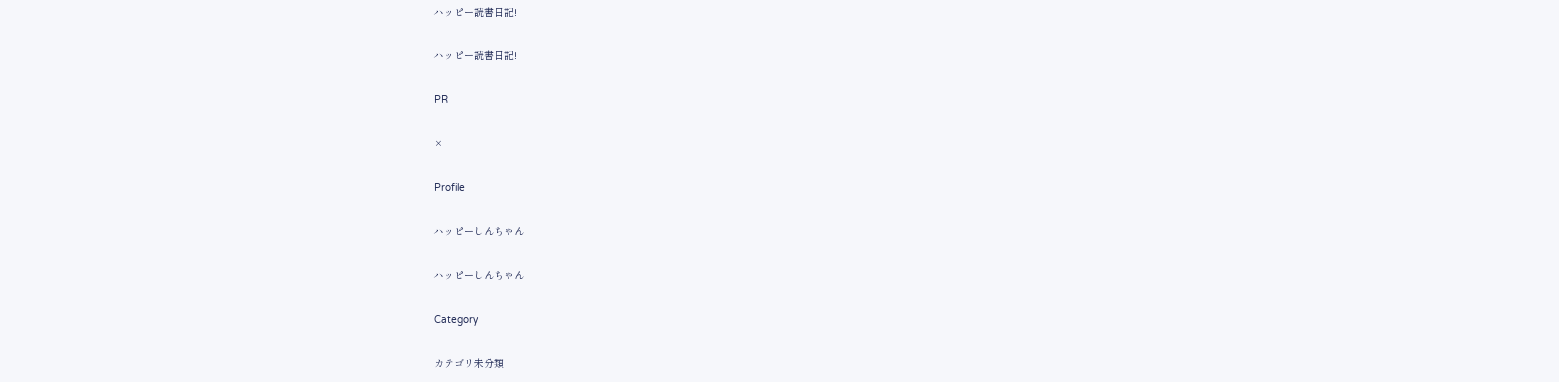ハッピー読書日記!

ハッピー読書日記!

PR

×

Profile

ハッピーしんちゃん

ハッピーしんちゃん

Category

カテゴリ未分類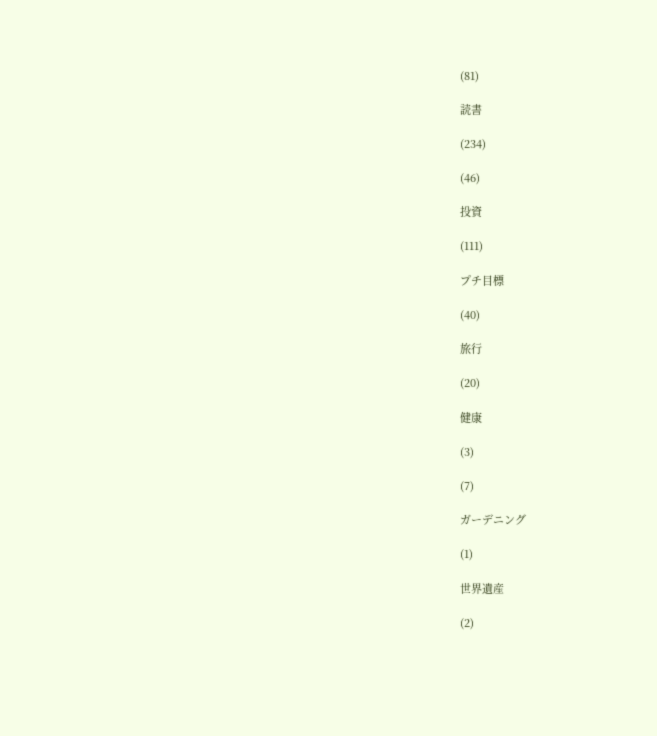(81)

読書

(234)

(46)

投資

(111)

プチ目標

(40)

旅行

(20)

健康

(3)

(7)

ガーデニング

(1)

世界遺産

(2)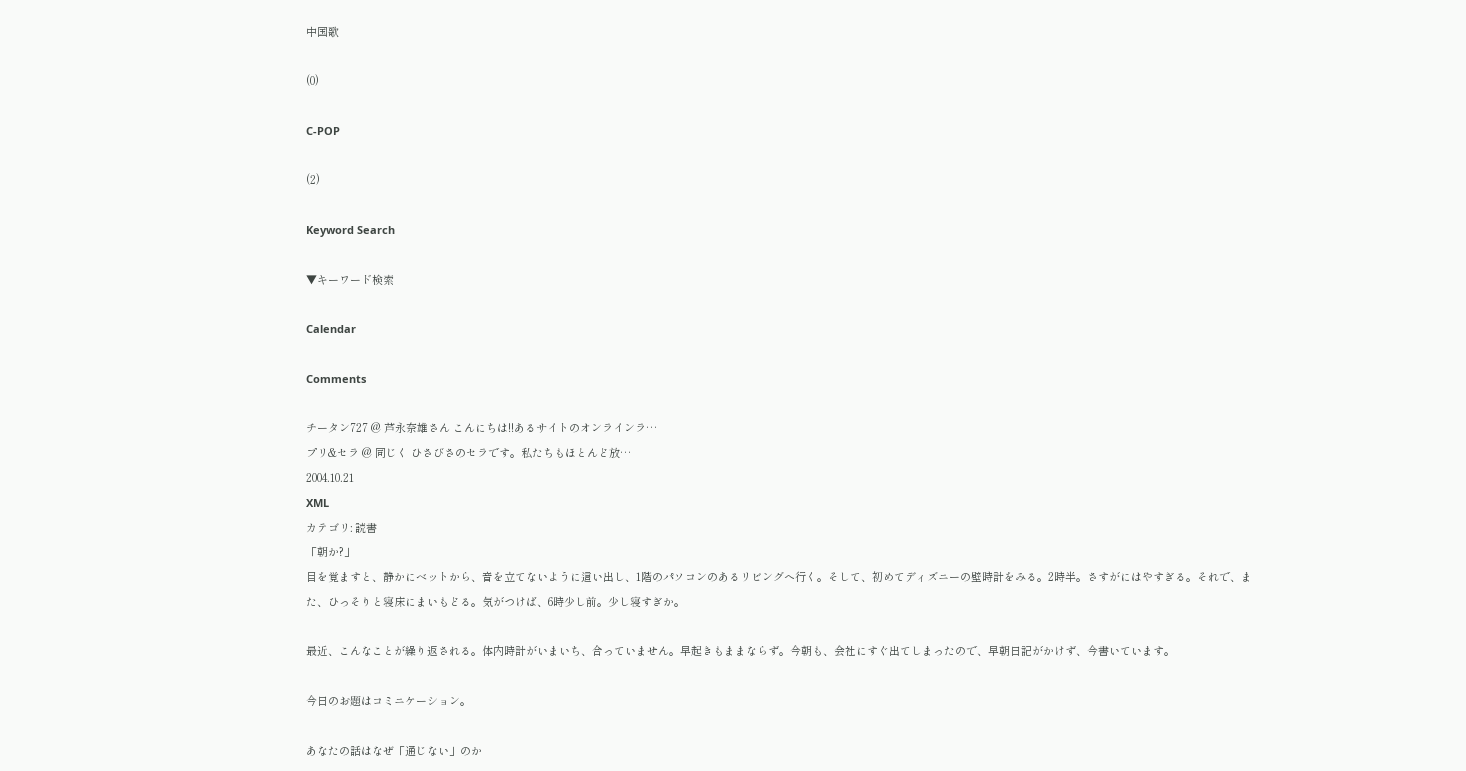中国歌

(0)

C-POP

(2)

Keyword Search

▼キーワード検索

Calendar

Comments

チータン727 @ 芦永奈雄さん こんにちは!!あるサイトのオンラインラ…
プリ&セラ @ 同じく ひさびさのセラです。私たちもほとんど放…
2004.10.21
XML
カテゴリ: 読書
「朝か?」
目を覚ますと、静かにベットから、音を立てないように這い出し、1階のパソコンのあるリビングへ行く。そして、初めてディズニーの壁時計をみる。2時半。さすがにはやすぎる。それで、また、ひっそりと寝床にまいもどる。気がつけば、6時少し前。少し寝すぎか。

最近、こんなことが繰り返される。体内時計がいまいち、合っていません。早起きもままならず。今朝も、会社にすぐ出てしまったので、早朝日記がかけず、今書いています。

今日のお題はコミニケーション。

あなたの話はなぜ「通じない」のか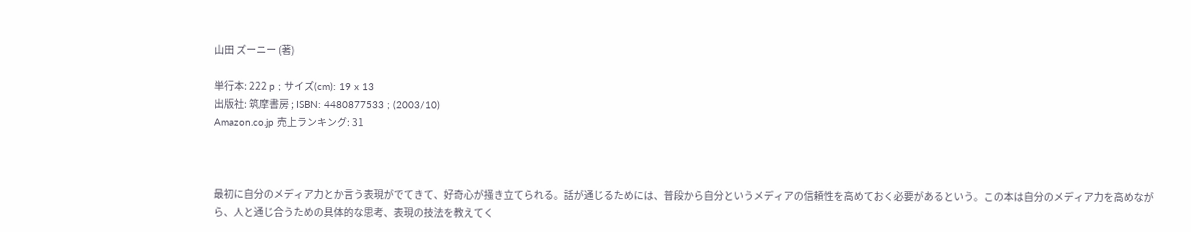山田 ズーニー (著)

単行本: 222 p ; サイズ(cm): 19 x 13
出版社: 筑摩書房 ; ISBN: 4480877533 ; (2003/10)
Amazon.co.jp 売上ランキング: 31



最初に自分のメディア力とか言う表現がでてきて、好奇心が掻き立てられる。話が通じるためには、普段から自分というメディアの信頼性を高めておく必要があるという。この本は自分のメディア力を高めながら、人と通じ合うための具体的な思考、表現の技法を教えてく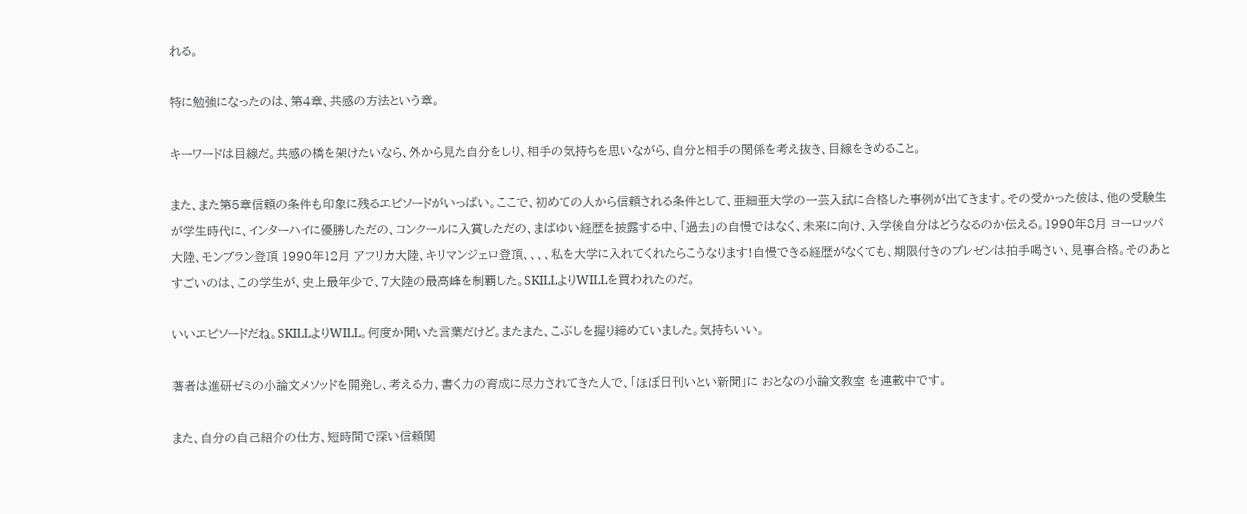れる。

特に勉強になったのは、第4章、共感の方法という章。

キーワードは目線だ。共感の橋を架けたいなら、外から見た自分をしり、相手の気持ちを思いながら、自分と相手の関係を考え抜き、目線をきめること。

また、また第5章信頼の条件も印象に残るエピソードがいっぱい。ここで、初めての人から信頼される条件として、亜細亜大学の一芸入試に合格した事例が出てきます。その受かった彼は、他の受験生が学生時代に、インターハイに優勝しただの、コンクールに入賞しただの、まばゆい経歴を披露する中、「過去」の自慢ではなく、未来に向け、入学後自分はどうなるのか伝える。1990年8月 ヨーロッパ大陸、モンブラン登頂 1990年12月 アフリカ大陸、キリマンジェロ登頂、、、、私を大学に入れてくれたらこうなります!自慢できる経歴がなくても、期限付きのプレゼンは拍手喝さい、見事合格。そのあとすごいのは、この学生が、史上最年少で、7大陸の最高峰を制覇した。SKILLよりWILLを買われたのだ。

いいエピソードだね。SKILLよりWILL。何度か聞いた言葉だけど。またまた、こぶしを握り締めていました。気持ちいい。

著者は進研ゼミの小論文メソッドを開発し、考える力、書く力の育成に尽力されてきた人で、「ほぼ日刊いとい新聞」に おとなの小論文教室 を連載中です。

また、自分の自己紹介の仕方、短時間で深い信頼関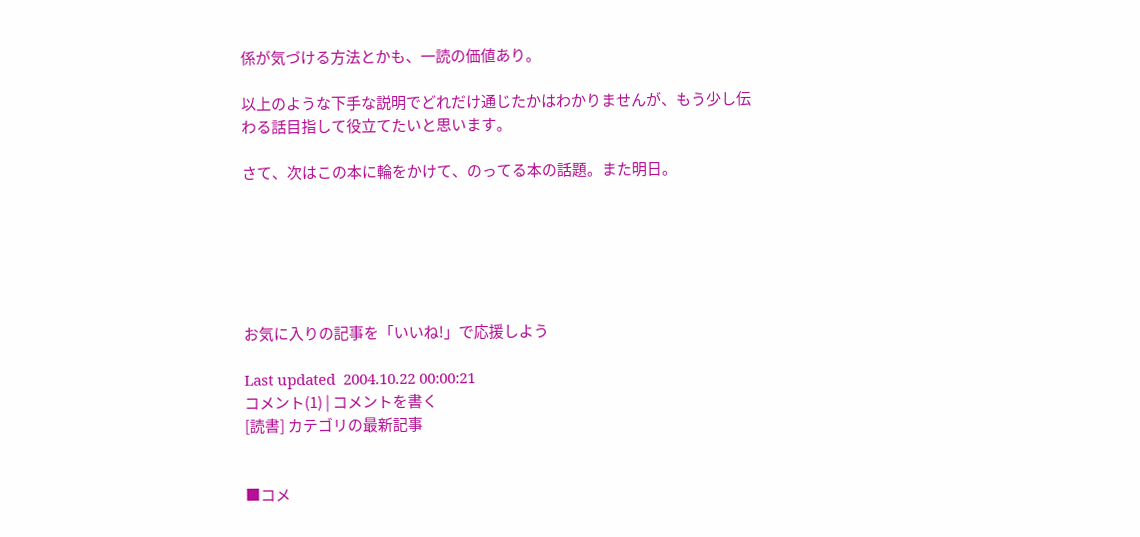係が気づける方法とかも、一読の価値あり。

以上のような下手な説明でどれだけ通じたかはわかりませんが、もう少し伝わる話目指して役立てたいと思います。

さて、次はこの本に輪をかけて、のってる本の話題。また明日。






お気に入りの記事を「いいね!」で応援しよう

Last updated  2004.10.22 00:00:21
コメント(1) | コメントを書く
[読書] カテゴリの最新記事


■コメ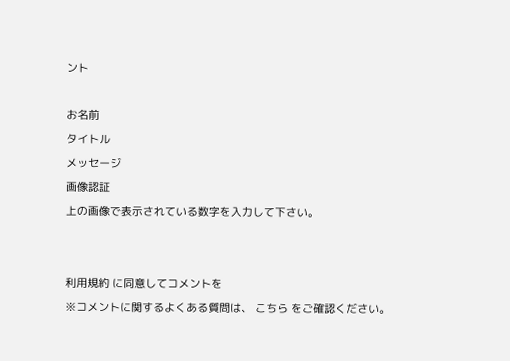ント

お名前
タイトル
メッセージ
画像認証
上の画像で表示されている数字を入力して下さい。


利用規約 に同意してコメントを
※コメントに関するよくある質問は、 こちら をご確認ください。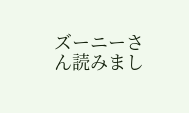ズーニーさん読みまし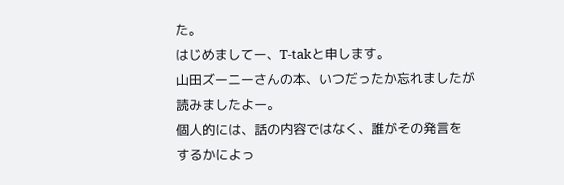た。
はじめましてー、T-takと申します。
山田ズーニーさんの本、いつだったか忘れましたが
読みましたよー。
個人的には、話の内容ではなく、誰がその発言を
するかによっ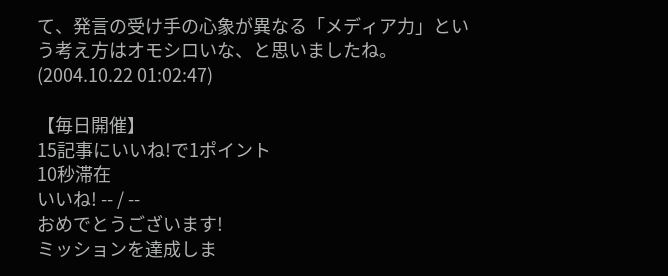て、発言の受け手の心象が異なる「メディア力」という考え方はオモシロいな、と思いましたね。 (2004.10.22 01:02:47)

【毎日開催】
15記事にいいね!で1ポイント
10秒滞在
いいね! -- / --
おめでとうございます!
ミッションを達成しま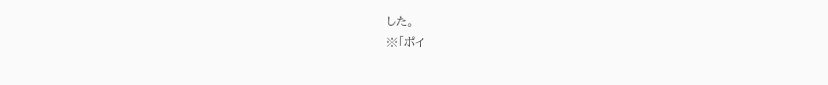した。
※「ポイ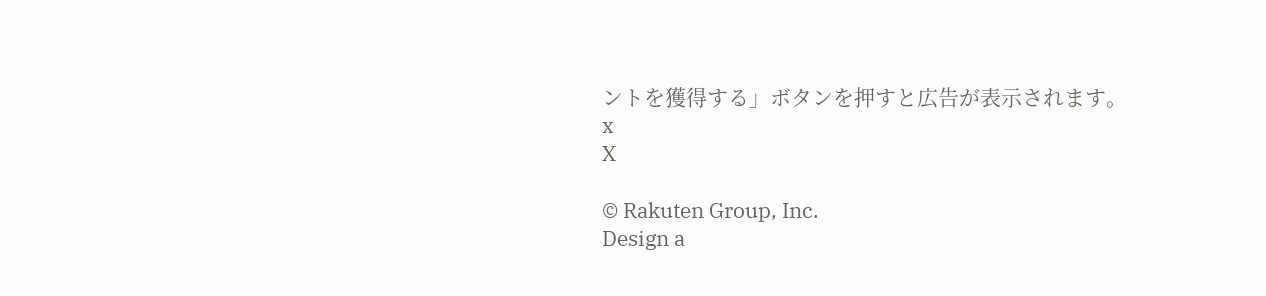ントを獲得する」ボタンを押すと広告が表示されます。
x
X

© Rakuten Group, Inc.
Design a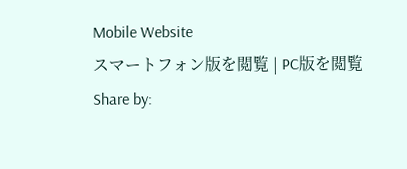Mobile Website
スマートフォン版を閲覧 | PC版を閲覧
Share by: